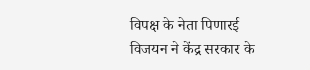विपक्ष के नेता पिणारई विजयन ने केंद्र सरकार के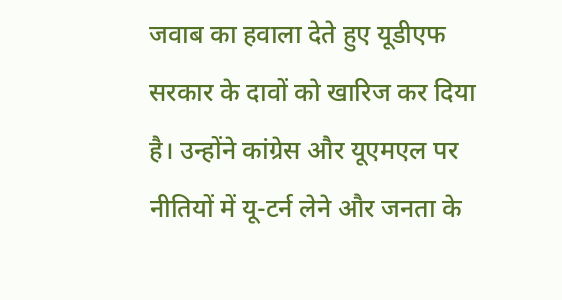जवाब का हवाला देते हुए यूडीएफ सरकार के दावों को खारिज कर दिया है। उन्होंने कांग्रेस और यूएमएल पर नीतियों में यू-टर्न लेने और जनता के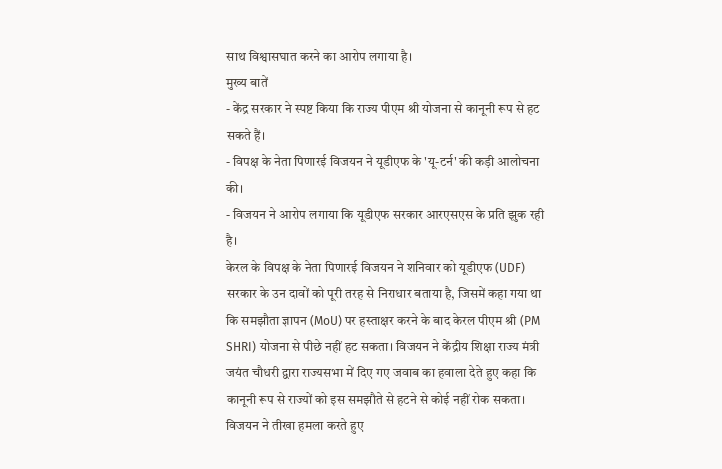साथ विश्वासघात करने का आरोप लगाया है।
मुख्य बातें
- केंद्र सरकार ने स्पष्ट किया कि राज्य पीएम श्री योजना से कानूनी रूप से हट सकते हैं।
- विपक्ष के नेता पिणारई विजयन ने यूडीएफ के 'यू-टर्न' की कड़ी आलोचना की।
- विजयन ने आरोप लगाया कि यूडीएफ सरकार आरएसएस के प्रति झुक रही है।
केरल के विपक्ष के नेता पिणारई विजयन ने शनिवार को यूडीएफ (UDF) सरकार के उन दावों को पूरी तरह से निराधार बताया है, जिसमें कहा गया था कि समझौता ज्ञापन (MoU) पर हस्ताक्षर करने के बाद केरल पीएम श्री (PM SHRI) योजना से पीछे नहीं हट सकता। विजयन ने केंद्रीय शिक्षा राज्य मंत्री जयंत चौधरी द्वारा राज्यसभा में दिए गए जवाब का हवाला देते हुए कहा कि कानूनी रूप से राज्यों को इस समझौते से हटने से कोई नहीं रोक सकता।
विजयन ने तीखा हमला करते हुए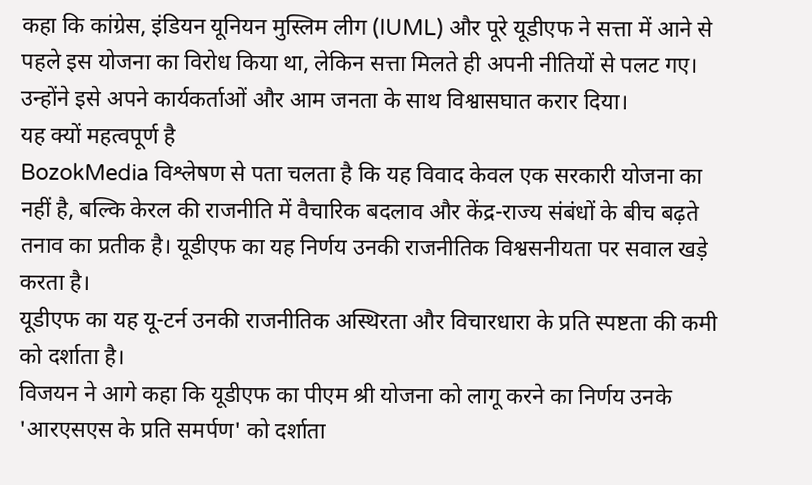कहा कि कांग्रेस, इंडियन यूनियन मुस्लिम लीग (IUML) और पूरे यूडीएफ ने सत्ता में आने से पहले इस योजना का विरोध किया था, लेकिन सत्ता मिलते ही अपनी नीतियों से पलट गए। उन्होंने इसे अपने कार्यकर्ताओं और आम जनता के साथ विश्वासघात करार दिया।
यह क्यों महत्वपूर्ण है
BozokMedia विश्लेषण से पता चलता है कि यह विवाद केवल एक सरकारी योजना का नहीं है, बल्कि केरल की राजनीति में वैचारिक बदलाव और केंद्र-राज्य संबंधों के बीच बढ़ते तनाव का प्रतीक है। यूडीएफ का यह निर्णय उनकी राजनीतिक विश्वसनीयता पर सवाल खड़े करता है।
यूडीएफ का यह यू-टर्न उनकी राजनीतिक अस्थिरता और विचारधारा के प्रति स्पष्टता की कमी को दर्शाता है।
विजयन ने आगे कहा कि यूडीएफ का पीएम श्री योजना को लागू करने का निर्णय उनके 'आरएसएस के प्रति समर्पण' को दर्शाता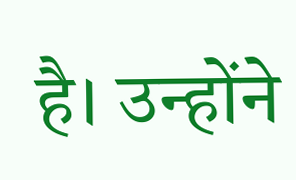है। उन्होंने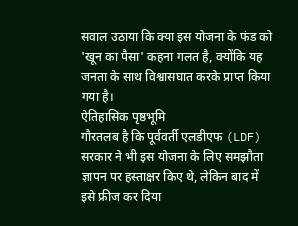सवाल उठाया कि क्या इस योजना के फंड को 'खून का पैसा' कहना गलत है, क्योंकि यह जनता के साथ विश्वासघात करके प्राप्त किया गया है।
ऐतिहासिक पृष्ठभूमि
गौरतलब है कि पूर्ववर्ती एलडीएफ (LDF) सरकार ने भी इस योजना के लिए समझौता ज्ञापन पर हस्ताक्षर किए थे, लेकिन बाद में इसे फ्रीज कर दिया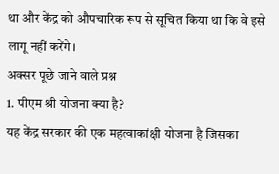था और केंद्र को औपचारिक रूप से सूचित किया था कि वे इसे लागू नहीं करेंगे।
अक्सर पूछे जाने वाले प्रश्न
1. पीएम श्री योजना क्या है?
यह केंद्र सरकार की एक महत्वाकांक्षी योजना है जिसका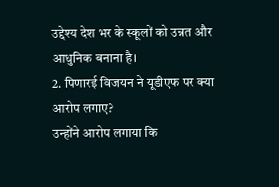उद्देश्य देश भर के स्कूलों को उन्नत और आधुनिक बनाना है।
2. पिणारई विजयन ने यूडीएफ पर क्या आरोप लगाए?
उन्होंने आरोप लगाया कि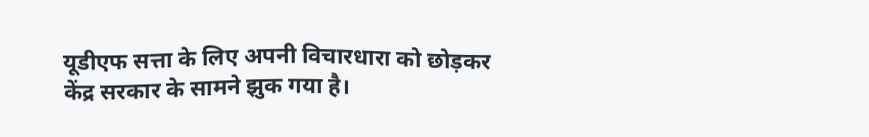यूडीएफ सत्ता के लिए अपनी विचारधारा को छोड़कर केंद्र सरकार के सामने झुक गया है।